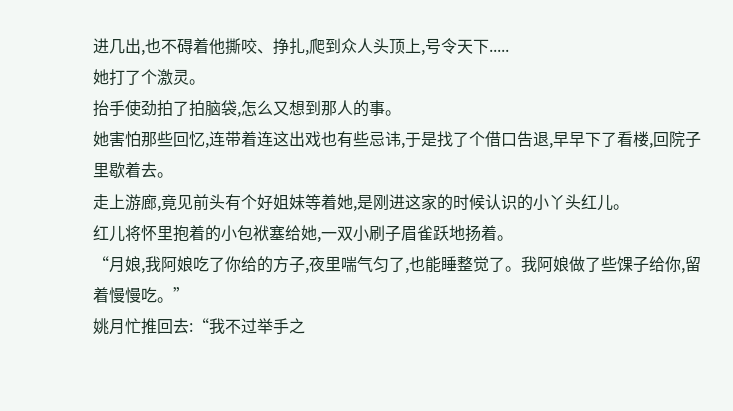进几出,也不碍着他撕咬、挣扎,爬到众人头顶上,号令天下.....
她打了个激灵。
抬手使劲拍了拍脑袋,怎么又想到那人的事。
她害怕那些回忆,连带着连这出戏也有些忌讳,于是找了个借口告退,早早下了看楼,回院子里歇着去。
走上游廊,竟见前头有个好姐妹等着她,是刚进这家的时候认识的小丫头红儿。
红儿将怀里抱着的小包袱塞给她,一双小刷子眉雀跃地扬着。
“月娘,我阿娘吃了你给的方子,夜里喘气匀了,也能睡整觉了。我阿娘做了些馃子给你,留着慢慢吃。”
姚月忙推回去:“我不过举手之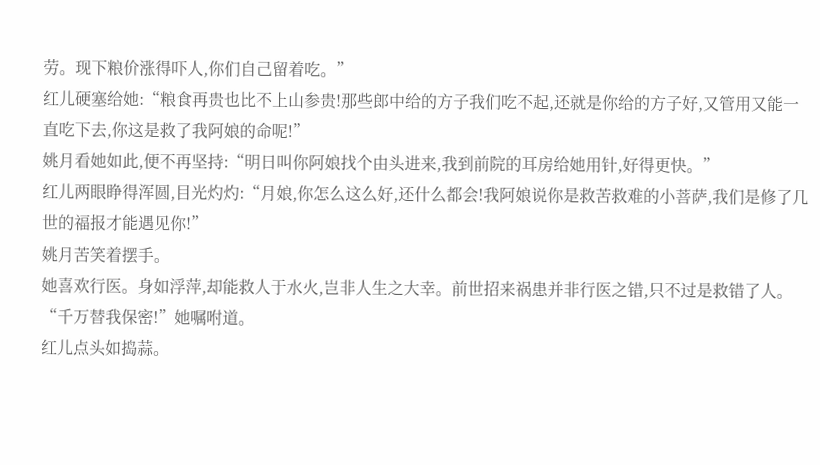劳。现下粮价涨得吓人,你们自己留着吃。”
红儿硬塞给她:“粮食再贵也比不上山参贵!那些郎中给的方子我们吃不起,还就是你给的方子好,又管用又能一直吃下去,你这是救了我阿娘的命呢!”
姚月看她如此,便不再坚持:“明日叫你阿娘找个由头进来,我到前院的耳房给她用针,好得更快。”
红儿两眼睁得浑圆,目光灼灼:“月娘,你怎么这么好,还什么都会!我阿娘说你是救苦救难的小菩萨,我们是修了几世的福报才能遇见你!”
姚月苦笑着摆手。
她喜欢行医。身如浮萍,却能救人于水火,岂非人生之大幸。前世招来祸患并非行医之错,只不过是救错了人。
“千万替我保密!”她嘱咐道。
红儿点头如捣蒜。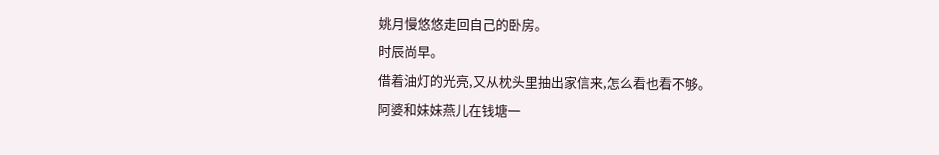姚月慢悠悠走回自己的卧房。
时辰尚早。
借着油灯的光亮,又从枕头里抽出家信来,怎么看也看不够。
阿婆和妹妹燕儿在钱塘一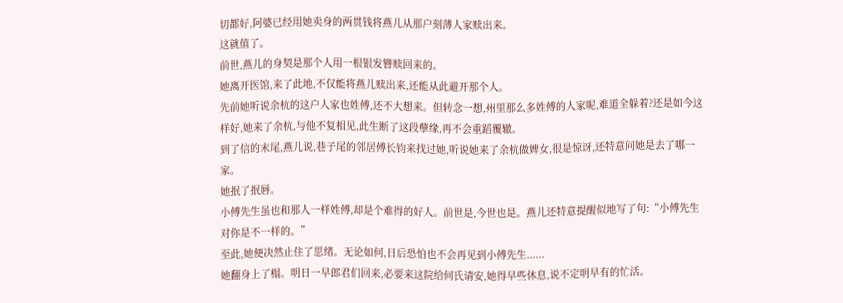切都好,阿婆已经用她卖身的两贯钱将燕儿从那户刻薄人家赎出来。
这就值了。
前世,燕儿的身契是那个人用一根银发簪赎回来的。
她离开医馆,来了此地,不仅能将燕儿赎出来,还能从此避开那个人。
先前她听说余杭的这户人家也姓傅,还不大想来。但转念一想,州里那么多姓傅的人家呢,难道全躲着?还是如今这样好,她来了余杭,与他不复相见,此生断了这段孽缘,再不会重蹈覆辙。
到了信的末尾,燕儿说,巷子尾的邻居傅长钧来找过她,听说她来了余杭做婢女,很是惊讶,还特意问她是去了哪一家。
她抿了抿唇。
小傅先生虽也和那人一样姓傅,却是个难得的好人。前世是,今世也是。燕儿还特意提醒似地写了句:“小傅先生对你是不一样的。”
至此,她便决然止住了思绪。无论如何,日后恐怕也不会再见到小傅先生......
她翻身上了榻。明日一早郎君们回来,必要来这院给何氏请安,她得早些休息,说不定明早有的忙活。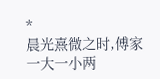*
晨光熹微之时,傅家一大一小两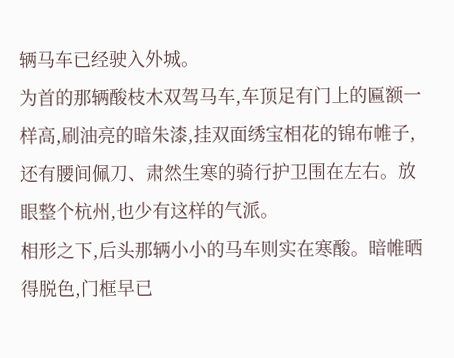辆马车已经驶入外城。
为首的那辆酸枝木双驾马车,车顶足有门上的匾额一样高,刷油亮的暗朱漆,挂双面绣宝相花的锦布帷子,还有腰间佩刀、肃然生寒的骑行护卫围在左右。放眼整个杭州,也少有这样的气派。
相形之下,后头那辆小小的马车则实在寒酸。暗帷晒得脱色,门框早已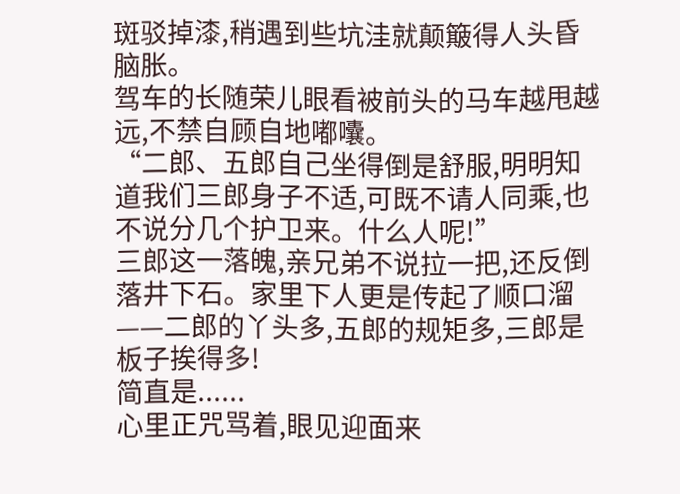斑驳掉漆,稍遇到些坑洼就颠簸得人头昏脑胀。
驾车的长随荣儿眼看被前头的马车越甩越远,不禁自顾自地嘟囔。
“二郎、五郎自己坐得倒是舒服,明明知道我们三郎身子不适,可既不请人同乘,也不说分几个护卫来。什么人呢!”
三郎这一落魄,亲兄弟不说拉一把,还反倒落井下石。家里下人更是传起了顺口溜——二郎的丫头多,五郎的规矩多,三郎是板子挨得多!
简直是......
心里正咒骂着,眼见迎面来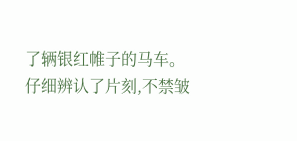了辆银红帷子的马车。
仔细辨认了片刻,不禁皱